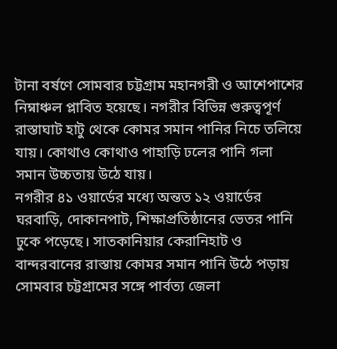টানা বর্ষণে সোমবার চট্টগ্রাম মহানগরী ও আশেপাশের নিম্নাঞ্চল প্লাবিত হয়েছে। নগরীর বিভিন্ন গুরুত্বপূর্ণ রাস্তাঘাট হাটু থেকে কোমর সমান পানির নিচে তলিয়ে যায়। কোথাও কোথাও পাহাড়ি ঢলের পানি গলা সমান উচ্চতায় উঠে যায়।
নগরীর ৪১ ওয়ার্ডের মধ্যে অন্তত ১২ ওয়ার্ডের ঘরবাড়ি, দোকানপাট, শিক্ষাপ্রতিষ্ঠানের ভেতর পানি ঢুকে পড়েছে। সাতকানিয়ার কেরানিহাট ও বান্দরবানের রাস্তায় কোমর সমান পানি উঠে পড়ায় সোমবার চট্টগ্রামের সঙ্গে পার্বত্য জেলা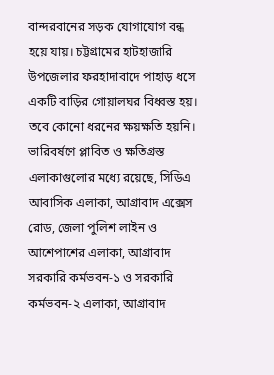বান্দরবানের সড়ক যোগাযোগ বন্ধ হয়ে যায়। চট্টগ্রামের হাটহাজারি উপজেলার ফরহাদাবাদে পাহাড় ধসে একটি বাড়ির গোয়ালঘর বিধ্বস্ত হয়। তবে কোনো ধরনের ক্ষয়ক্ষতি হয়নি।
ভারিবর্ষণে প্লাবিত ও ক্ষতিগ্রস্ত এলাকাগুলোর মধ্যে রয়েছে, সিডিএ আবাসিক এলাকা, আগ্রাবাদ এক্সেস রোড, জেলা পুলিশ লাইন ও আশেপাশের এলাকা, আগ্রাবাদ সরকারি কর্মভবন-১ ও সরকারি কর্মভবন-২ এলাকা, আগ্রাবাদ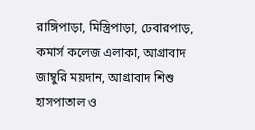রাঙ্গিপাড়া, মিস্ত্রিপাড়া, ঢেবারপাড়, কমার্স কলেজ এলাকা, আগ্রাবাদ জাম্বুরি ময়দান, আগ্রাবাদ শিশু হাসপাতাল ও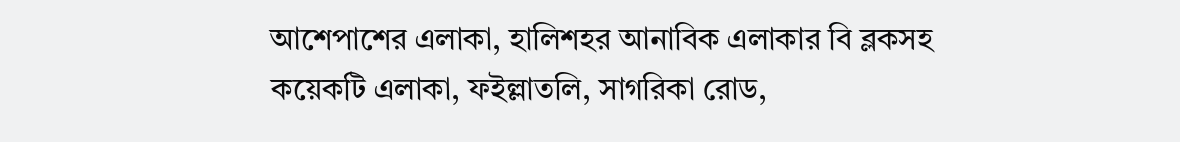আশেপাশের এলাকা, হালিশহর আনাবিক এলাকার বি ব্লকসহ কয়েকটি এলাকা, ফইল্লাতলি, সাগরিকা রোড,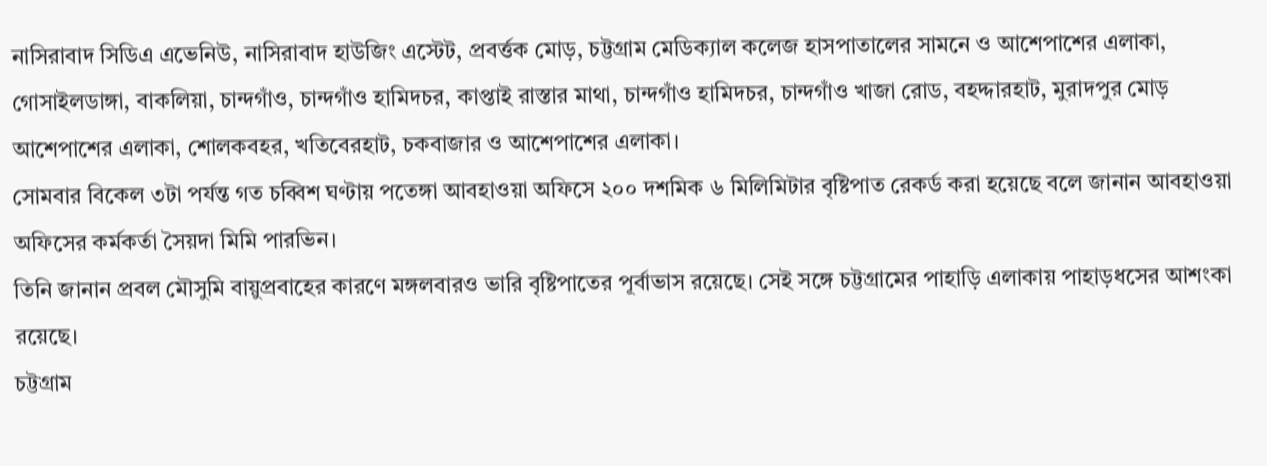নাসিরাবাদ সিডিএ এভেনিউ, নাসিরাবাদ হাউজিং এস্টেট, প্রবর্ত্তক মোড়, চট্টগ্রাম মেডিক্যাল কলেজ হাসপাতালের সামনে ও আশেপাশের এলাকা, গোসাইলডাঙ্গা, বাকলিয়া, চান্দগাঁও, চান্দগাঁও হামিদচর, কাপ্তাই রাস্তার মাথা, চান্দগাঁও হামিদচর, চান্দগাঁও খাজা রোড, বহদ্দারহাট, মুরাদপুর মোড় আশেপাশের এলাকা, শোলকবহর, খতিবেরহাট, চকবাজার ও আশেপাশের এলাকা।
সোমবার বিকেল ৩টা পর্যন্ত গত চব্বিশ ঘণ্টায় পতেঙ্গা আবহাওয়া অফিসে ২০০ দশমিক ৬ মিলিমিটার বৃষ্টিপাত রেকর্ড করা হয়েছে বলে জানান আবহাওয়া অফিসের কর্মকর্তা সৈয়দা মিমি পারভিন।
তিনি জানান প্রবল মৌসুমি বায়ুপ্রবাহের কারণে মঙ্গলবারও ভারি বৃষ্টিপাতের পূর্বাভাস রয়েছে। সেই সঙ্গে চট্টগ্রামের পাহাড়ি এলাকায় পাহাড়ধসের আশংকা রয়েছে।
চট্টগ্রাম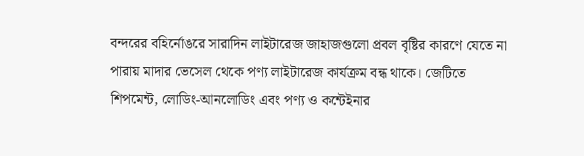বন্দরের বহির্নোঙরে সারাদিন লাইটারেজ জাহাজগুলো প্রবল বৃষ্টির কারণে যেতে না পারায় মাদার ভেসেল থেকে পণ্য লাইটারেজ কার্যক্রম বন্ধ থাকে। জেটিতে শিপমেন্ট, লোডিং-আনলোডিং এবং পণ্য ও কন্টেইনার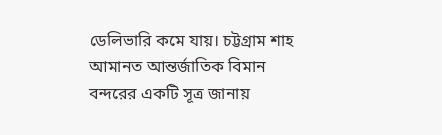ডেলিভারি কমে যায়। চট্টগ্রাম শাহ আমানত আন্তর্জাতিক বিমান বন্দরের একটি সূত্র জানায়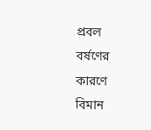প্রবল বর্ষণের কারণে বিমান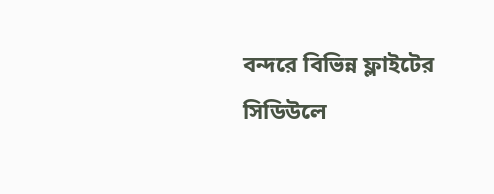বন্দরে বিভিন্ন ফ্লাইটের সিডিউলে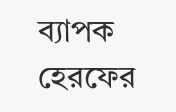ব্যাপক হেরফের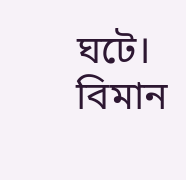ঘটে। বিমান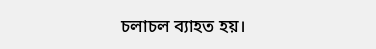চলাচল ব্যাহত হয়।